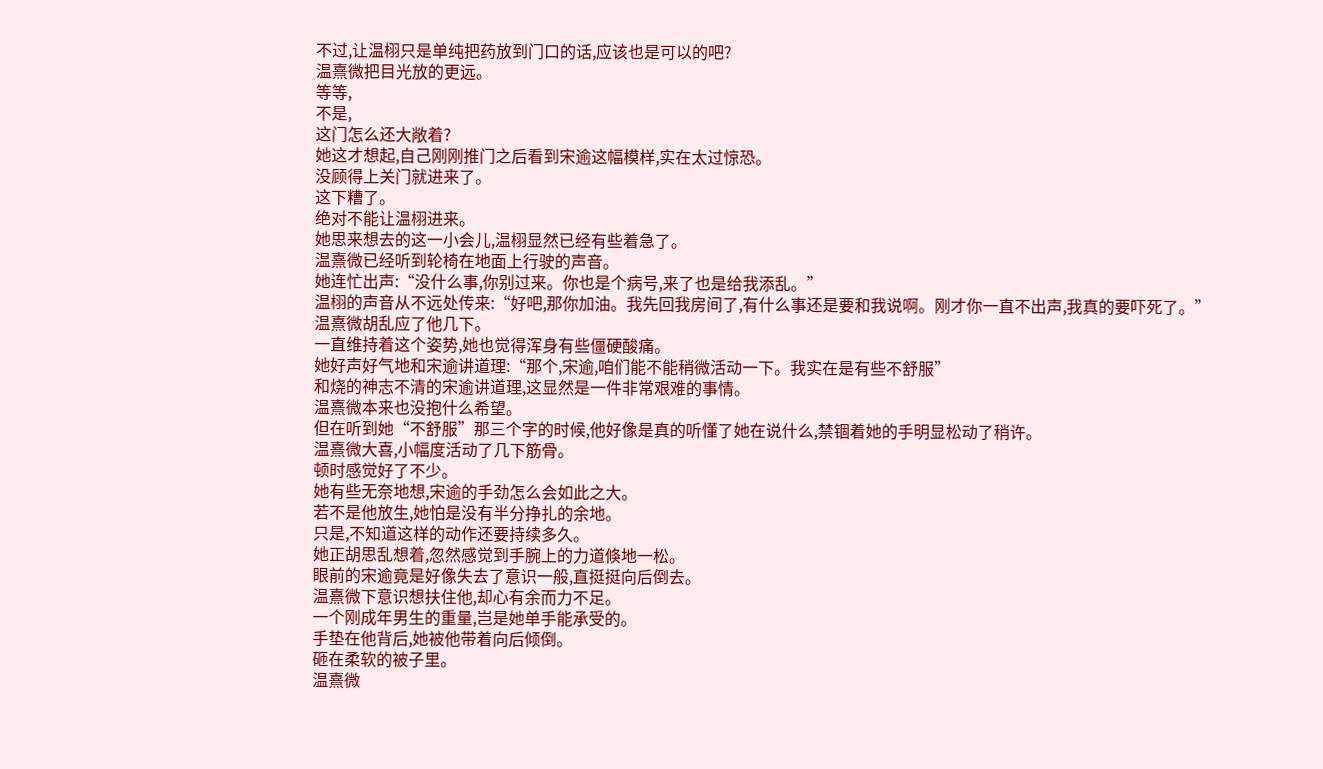不过,让温栩只是单纯把药放到门口的话,应该也是可以的吧?
温熹微把目光放的更远。
等等,
不是,
这门怎么还大敞着?
她这才想起,自己刚刚推门之后看到宋逾这幅模样,实在太过惊恐。
没顾得上关门就进来了。
这下糟了。
绝对不能让温栩进来。
她思来想去的这一小会儿,温栩显然已经有些着急了。
温熹微已经听到轮椅在地面上行驶的声音。
她连忙出声:“没什么事,你别过来。你也是个病号,来了也是给我添乱。”
温栩的声音从不远处传来:“好吧,那你加油。我先回我房间了,有什么事还是要和我说啊。刚才你一直不出声,我真的要吓死了。”
温熹微胡乱应了他几下。
一直维持着这个姿势,她也觉得浑身有些僵硬酸痛。
她好声好气地和宋逾讲道理:“那个,宋逾,咱们能不能稍微活动一下。我实在是有些不舒服”
和烧的神志不清的宋逾讲道理,这显然是一件非常艰难的事情。
温熹微本来也没抱什么希望。
但在听到她“不舒服”那三个字的时候,他好像是真的听懂了她在说什么,禁锢着她的手明显松动了稍许。
温熹微大喜,小幅度活动了几下筋骨。
顿时感觉好了不少。
她有些无奈地想,宋逾的手劲怎么会如此之大。
若不是他放生,她怕是没有半分挣扎的余地。
只是,不知道这样的动作还要持续多久。
她正胡思乱想着,忽然感觉到手腕上的力道倏地一松。
眼前的宋逾竟是好像失去了意识一般,直挺挺向后倒去。
温熹微下意识想扶住他,却心有余而力不足。
一个刚成年男生的重量,岂是她单手能承受的。
手垫在他背后,她被他带着向后倾倒。
砸在柔软的被子里。
温熹微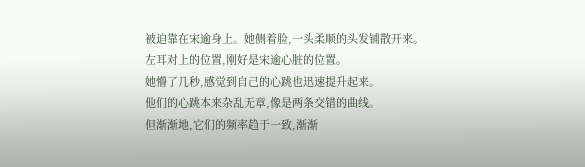被迫靠在宋逾身上。她侧着脸,一头柔顺的头发铺散开来。
左耳对上的位置,刚好是宋逾心脏的位置。
她懵了几秒,感觉到自己的心跳也迅速提升起来。
他们的心跳本来杂乱无章,像是两条交错的曲线。
但渐渐地,它们的频率趋于一致,渐渐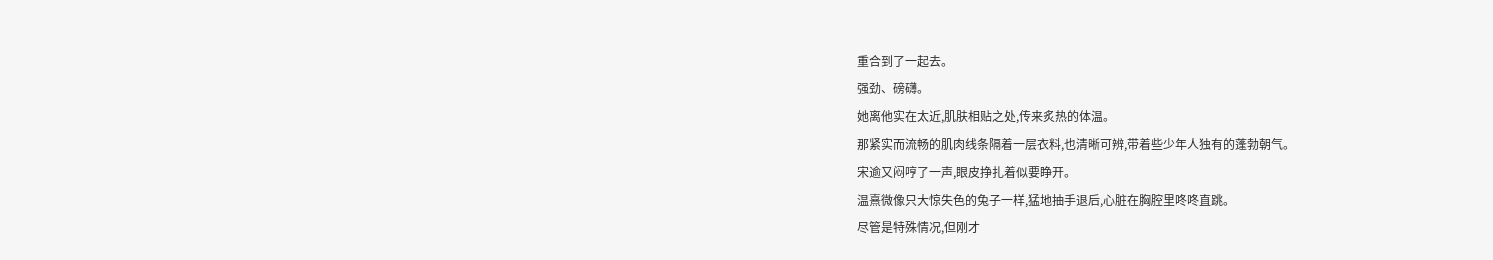重合到了一起去。
强劲、磅礴。
她离他实在太近,肌肤相贴之处,传来炙热的体温。
那紧实而流畅的肌肉线条隔着一层衣料,也清晰可辨,带着些少年人独有的蓬勃朝气。
宋逾又闷哼了一声,眼皮挣扎着似要睁开。
温熹微像只大惊失色的兔子一样,猛地抽手退后,心脏在胸腔里咚咚直跳。
尽管是特殊情况,但刚才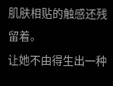肌肤相贴的触感还残留着。
让她不由得生出一种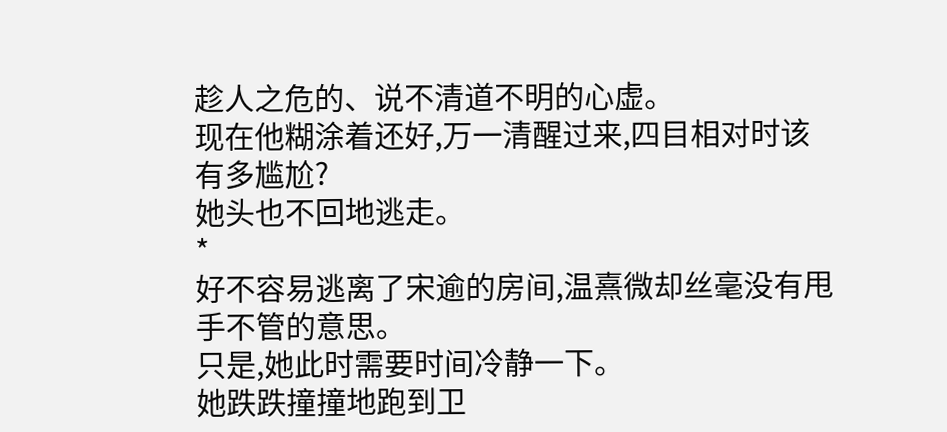趁人之危的、说不清道不明的心虚。
现在他糊涂着还好,万一清醒过来,四目相对时该有多尴尬?
她头也不回地逃走。
*
好不容易逃离了宋逾的房间,温熹微却丝毫没有甩手不管的意思。
只是,她此时需要时间冷静一下。
她跌跌撞撞地跑到卫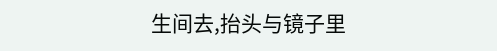生间去,抬头与镜子里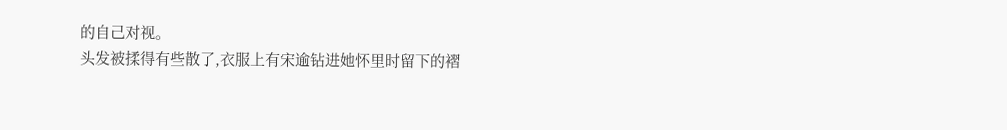的自己对视。
头发被揉得有些散了,衣服上有宋逾钻进她怀里时留下的褶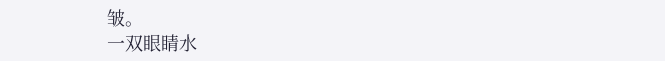皱。
一双眼睛水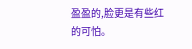盈盈的,脸更是有些红的可怕。